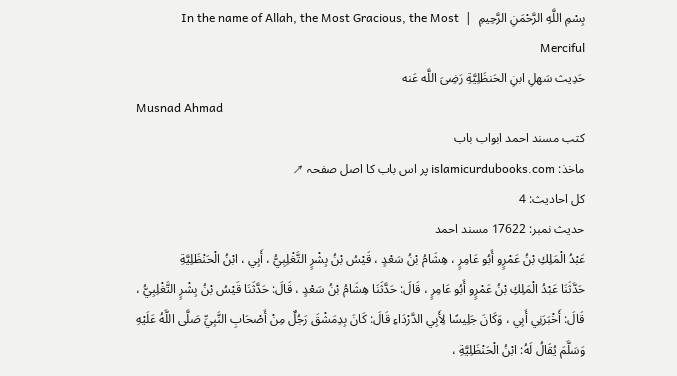بِسْمِ اللَّهِ الرَّحْمَنِ الرَّحِيمِ  |  In the name of Allah, the Most Gracious, the Most Merciful
حَدِیث سَهلِ ابنِ الحَنظَلِیَّةِ رَضِیَ اللَّه عَنه
Musnad Ahmad
کتب مسند احمد ابواب باب
ماخذ: islamicurdubooks.com پر اس باب کا اصل صفحہ ↗
کل احادیث: 4
حدیث نمبر: 17622 مسند احمد
عَبْدُ الْمَلِكِ بْنُ عَمْرٍو أَبُو عَامِرٍ ، هِشَامُ بْنُ سَعْدٍ ، قَيْسُ بْنُ بِشْرٍ التَّغْلِبِيُّ ، أَبِي ، ابْنُ الْحَنْظَلِيَّةِ
حَدَّثَنَا عَبْدُ الْمَلِكِ بْنُ عَمْرٍو أَبُو عَامِرٍ ، قَالَ: حَدَّثَنَا هِشَامُ بْنُ سَعْدٍ ، قَالَ: حَدَّثَنَا قَيْسُ بْنُ بِشْرٍ التَّغْلِبِيُّ ، قَالَ: أَخْبَرَنِي أَبِي ، وَكَانَ جَلِيسًا لِأَبِي الدَّرْدَاءِ قَالَ: كَانَ بِدِمَشْقَ رَجُلٌ مِنْ أَصْحَابِ النَّبِيِّ صَلَّى اللَّهُ عَلَيْهِ وَسَلَّمَ يُقَالُ لَهُ: ابْنُ الْحَنْظَلِيَّةِ ،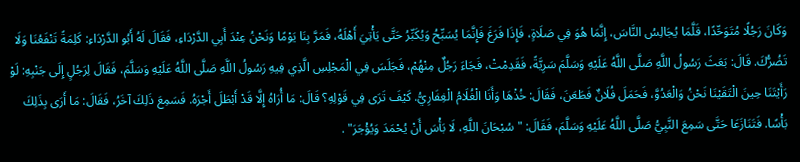وَكَانَ رَجُلًا مُتَوَحِّدًا، قَلَّمَا يُجَالِسُ النَّاسَ، إِنَّمَا هُوَ فِي صَلَاةٍ، فَإِذَا فَرَغَ فَإِنَّمَا يُسَبِّحُ وَيُكَبِّرُ حَتَّى يَأْتِيَ أَهْلَهُ، فَمَرَّ بِنَا يَوْمًا وَنَحْنُ عِنْدَ أَبِي الدَّرْدَاءِ، فَقَالَ لَهُ أَبُو الدَّرْدَاءِ: كَلِمَةً تَنْفَعُنَا وَلَا تَضُرُّكَ. قَالَ: بَعَثَ رَسُولُ اللَّهِ صَلَّى اللَّهُ عَلَيْهِ وَسَلَّمَ سَرِيَّةً، فَقَدِمْتْ، فَجَاءَ رَجُلٌ مِنْهُمْ، فَجَلَسَ فِي الْمَجْلِسِ الَّذِي فِيهِ رَسُولُ اللَّهِ صَلَّى اللَّهُ عَلَيْهِ وَسَلَّمَ، فَقَالَ لِرَجُلٍ إِلَى جَنْبِهِ: لَوْ رَأَيْتَنَا حِينَ الْتَقَيْنَا نَحْنُ وَالْعَدُوَّ، فَحَمَلَ فُلَانٌ فَطَعَنَ، فَقَالَ: خُذْهَا وَأَنَا الْغُلَامُ الْغِفَارِيُّ. كَيْفَ تَرَى فِي قَوْلِهِ؟ قَالَ: مَا أُرَاهُ إِلَّا قَدْ أَبْطَلَ أَجْرَهُ. فَسَمِعَ ذَلِكَ آخَرُ، فَقَالَ: مَا أَرَى بِذَلِكَ بَأْسًا. فَتَنَازَعَا حَتَّى سَمِعَ النَّبِيُّ صَلَّى اللَّهُ عَلَيْهِ وَسَلَّمَ، فَقَالَ: " سُبْحَانَ اللَّهِ، لَا بَأْسَ أَنْ يُحْمَدَ وَيُؤْجَرَ" .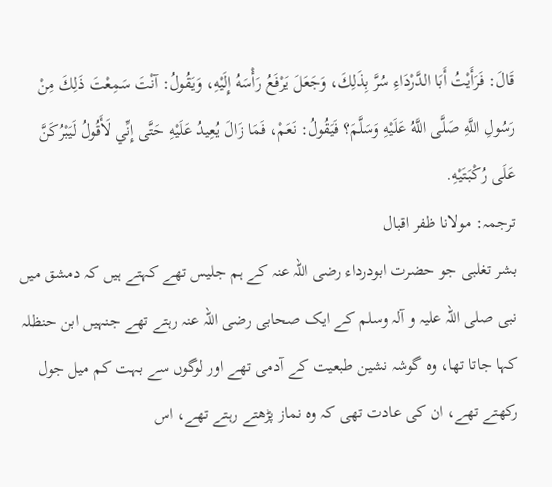قَالَ: فَرَأَيْتُ أَبَا الدَّرْدَاءِ سُرَّ بِذَلِكَ، وَجَعَلَ يَرْفَعُ رَأْسَهُ إِلَيْهِ، وَيَقُولُ: آنْتَ سَمِعْتَ ذَلِكَ مِنْ رَسُولِ اللَّهِ صَلَّى اللَّهُ عَلَيْهِ وَسَلَّمَ؟ فَيَقُولُ: نَعَمْ، فَمَا زَالَ يُعِيدُ عَلَيْهِ حَتَّى إِنِّي لَأَقُولُ لَيَبْرُكَنَّ عَلَى رُكْبَتَيْهِ.
ترجمہ: مولانا ظفر اقبال
بشر تغلبی جو حضرت ابودرداء رضی اللہ عنہ کے ہم جلیس تھے کہتے ہیں کہ دمشق میں نبی صلی اللہ علیہ و آلہ وسلم کے ایک صحابی رضی اللہ عنہ رہتے تھے جنہیں ابن حنظلہ کہا جاتا تھا، وہ گوشہ نشین طبعیت کے آدمی تھے اور لوگوں سے بہت کم میل جول رکھتے تھے، ان کی عادت تھی کہ وہ نماز پڑھتے رہتے تھے، اس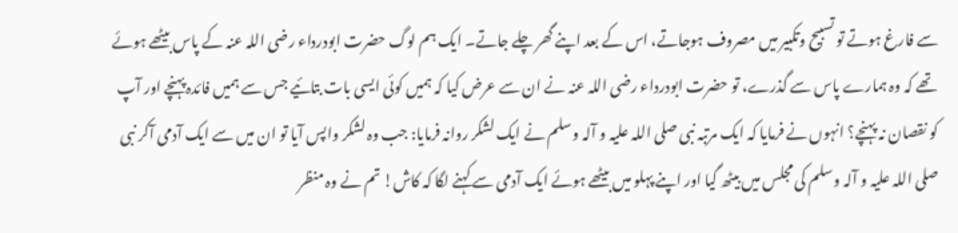سے فارغ ہوتے تو تسبیح وتکبیر میں مصروف ہوجاتے، اس کے بعد اپنے گھر چلے جاتے۔ ایک ہم لوگ حضرت ابودرداء رضی اللہ عنہ کے پاس بیٹھے ہوئے تھے کہ وہ ہمارے پاس سے گذرے، تو حضرت ابودرداء رضی اللہ عنہ نے ان سے عرض کیا کہ ہمیں کوئی ایسی بات بتائیے جس سے ہمیں فائدہ پہنچے اور آپ کو نقصان نہ پہنچے؟ انہوں نے فرمایا کہ ایک مرتبہ نبی صلی اللہ علیہ و آلہ وسلم نے ایک لشکر روانہ فرمایا: جب وہ لشکر واپس آیا تو ان میں سے ایک آدمی آکر نبی صلی اللہ علیہ و آلہ وسلم کی مجلس میں بیٹھ گیا اور اپنے پہلو میں بیٹھے ہوئے ایک آدمی سے کہنے لگا کہ کاش! تم نے وہ منظر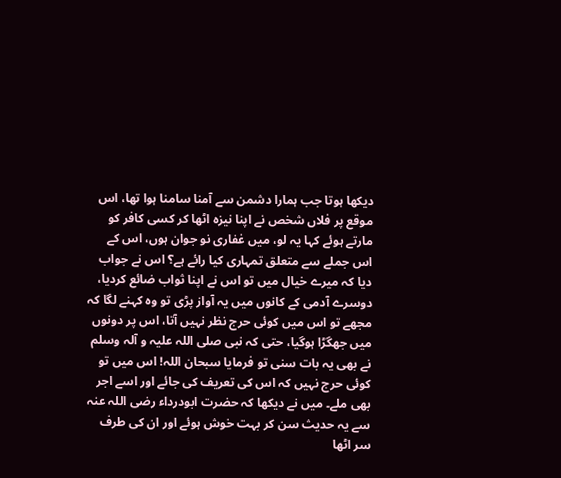دیکھا ہوتا جب ہمارا دشمن سے آمنا سامنا ہوا تھا، اس موقع پر فلاں شخص نے اپنا نیزہ اٹھا کر کسی کافر کو مارتے ہوئے کہا یہ لو، میں غفاری نو جوان ہوں، اس کے اس جملے سے متعلق تمہاری کیا رائے ہے؟ اس نے جواب دیا کہ میرے خیال میں تو اس نے اپنا ثواب ضائع کردیا، دوسرے آدمی کے کانوں میں یہ آواز پڑی تو وہ کہنے لگا کہ مجھے تو اس میں کوئی حرج نظر نہیں آتا، اس پر دونوں میں جھگڑا ہوگیا، حتی کہ نبی صلی اللہ علیہ و آلہ وسلم نے بھی یہ بات سنی تو فرمایا سبحان اللہ! اس میں تو کوئی حرج نہیں کہ اس کی تعریف کی جائے اور اسے اجر بھی ملے۔ میں نے دیکھا کہ حضرت ابودرداء رضی اللہ عنہ سے یہ حدیث سن کر بہت خوش ہوئے اور ان کی طرف سر اٹھا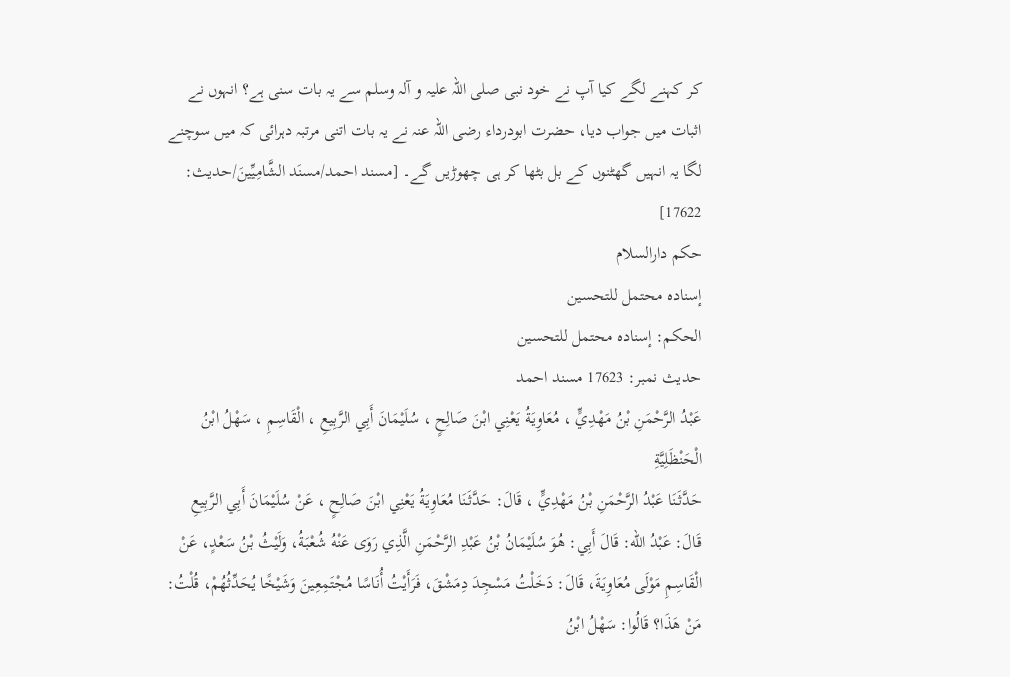کر کہنے لگے کیا آپ نے خود نبی صلی اللہ علیہ و آلہ وسلم سے یہ بات سنی ہے؟ انہوں نے اثبات میں جواب دیا، حضرت ابودرداء رضی اللہ عنہ نے یہ بات اتنی مرتبہ دہرائی کہ میں سوچنے لگا یہ انہیں گھٹنوں کے بل بٹھا کر ہی چھوڑیں گے۔ [مسند احمد/مسنَد الشَّامِیِّینَ/حدیث: 17622]
حکم دارالسلام
إسناده محتمل للتحسين
الحكم: إسناده محتمل للتحسين
حدیث نمبر: 17623 مسند احمد
عَبْدُ الرَّحْمَنِ بْنُ مَهْدِيٍّ ، مُعَاوِيَةُ يَعْنِي ابْنَ صَالِحٍ ، سُلَيْمَانَ أَبِي الرَّبِيعِ ، الْقَاسِمِ ، سَهْلُ ابْنُ الْحَنْظَلِيَّةِ
حَدَّثَنَا عَبْدُ الرَّحْمَنِ بْنُ مَهْدِيٍّ ، قَالَ: حَدَّثَنَا مُعَاوِيَةُ يَعْنِي ابْنَ صَالِحٍ ، عَنْ سُلَيْمَانَ أَبِي الرَّبِيعِ قَالَ: عَبْدُ الله: قَالَ أَبِي: هُوَ سُلَيْمَانُ بْنُ عَبْدِ الرَّحْمَنِ الَّذِي رَوَى عَنْهُ شُعْبَةُ، وَلَيْثُ بْنُ سَعْدٍ، عَنْ الْقَاسِمِ مَوْلَى مُعَاوِيَةَ، قَالَ: دَخَلْتُ مَسْجِدَ دِمَشْقَ، فَرَأَيْتُ أُنَاسًا مُجْتَمِعِينَ وَشَيْخًا يُحَدِّثُهُمْ، قُلْتُ: مَنْ هَذَا؟ قَالُوا: سَهْلُ ابْنُ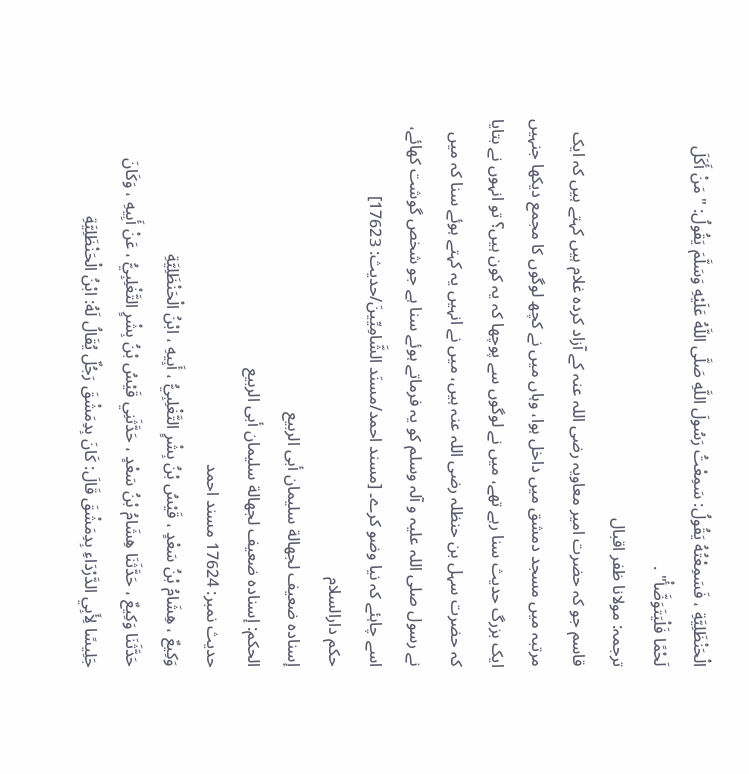الْحَنْظَلِيَّةِ ، فَسَمِعْتُهُ يَقُولُ: سَمِعْتُ رَسُولَ اللَّهِ صَلَّى اللَّهُ عَلَيْهِ وَسَلَّمَ يَقُولُ: " مَنْ أَكَلَ لَحْمًا فَلْيَتَوَضَّأْ" .
ترجمہ: مولانا ظفر اقبال
قاسم جو کہ حضرت امیر معاویہ رضی اللہ عنہ کے آزاد کردہ غلام ہیں کہتے ہیں کہ ایک مرتبہ میں مسجد دمشق میں داخل ہوا، وہاں میں نے کچھ لوگوں کا مجمع دیکھا جنہیں ایک بزرگ حدیث سنا رہے تھے، میں نے لوگوں سے پوچھا کہ یہ کون ہیں؟ تو انہوں نے بتایا کہ حضرت سہل بن حنظلہ رضی اللہ عنہ ہیں، میں نے انہیں یہ کہتے ہوئے سنا کہ میں نے رسول صلی اللہ علیہ و آلہ وسلم کو یہ فرماتے ہوئے سنا ہے جو شخص گوشت کھائے، اسے چاہئے کہ نیا وضو کرے۔ [مسند احمد/مسنَد الشَّامِیِّینَ/حدیث: 17623]
حکم دارالسلام
إسناده ضعيف لجهالة سليمان أبى الربيع
الحكم: إسناده ضعيف لجهالة سليمان أبى الربيع
حدیث نمبر: 17624 مسند احمد
وَكِيعٌ ، هِشَامُ بْنُ سَعْدٍ ، قَيْسُ بْنُ بِشْرٍ التَّغْلِبِيُّ ، أَبِيهِ ، ابْنُ الْحَنْظَلِيَّةِ
حَدَّثَنَا وَكِيعٌ ، حَدَّثَنَا هِشَامُ بْنُ سَعْدٍ ، حَدَّثَنِي قَيْسُ بْنُ بِشْرٍ التَّغْلِبِيُّ ، عَنْ أَبِيهِ ، وَكَانَ جَلِيسًا لِأَبِي الدَّرْدَاءِ بِدِمَشْقَ قَالَ: كَانَ بِدِمَشْقَ رَجُلٌ يُقَالُ لَهُ: ابْنُ الْحَنْظَلِيَّةِ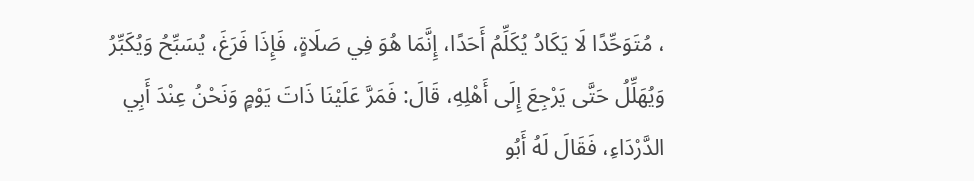، مُتَوَحِّدًا لَا يَكَادُ يُكَلِّمُ أَحَدًا، إِنَّمَا هُوَ فِي صَلَاةٍ، فَإِذَا فَرَغَ، يُسَبِّحُ وَيُكَبِّرُ وَيُهَلِّلُ حَتَّى يَرْجِعَ إِلَى أَهْلِهِ، قَالَ: فَمَرَّ عَلَيْنَا ذَاتَ يَوْمٍ وَنَحْنُ عِنْدَ أَبِي الدَّرْدَاءِ، فَقَالَ لَهُ أَبُو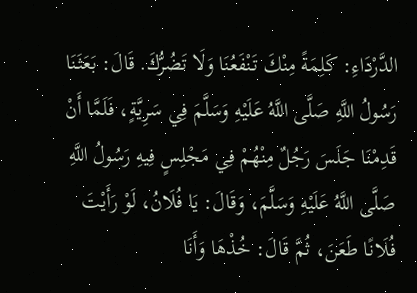الدَّرْدَاءِ: كَلِمَةً مِنْكَ تَنْفَعُنَا وَلَا تَضُرُّكَ. قَالَ: بَعَثَنَا رَسُولُ اللَّهِ صَلَّى اللَّهُ عَلَيْهِ وَسَلَّمَ فِي سَرِيَّةٍ، فَلَمَّا أَنْ قَدِمْنَا جَلَسَ رَجُلٌ مِنْهُمْ فِي مَجْلِسٍ فِيهِ رَسُولُ اللَّهِ صَلَّى اللَّهُ عَلَيْهِ وَسَلَّمَ، وَقَالَ: يَا فُلَانُ، لَوْ رَأَيْتَ فُلَانًا طَعَنَ، ثُمَّ قَالَ: خُذْهَا وَأَنَا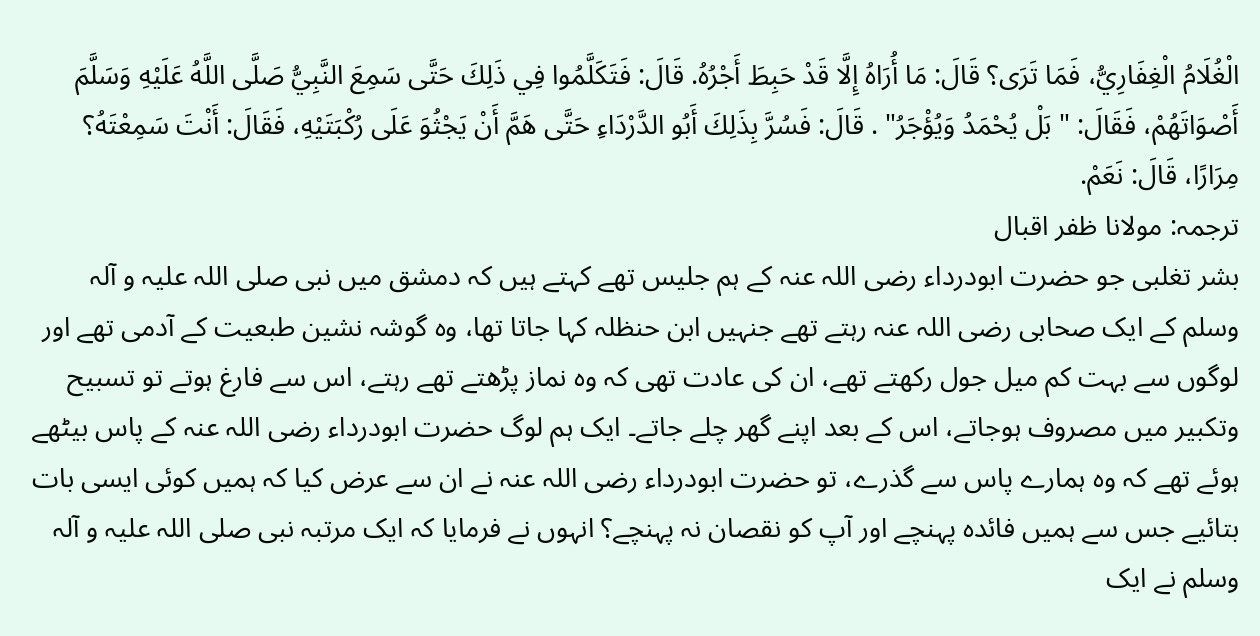الْغُلَامُ الْغِفَارِيُّ، فَمَا تَرَى؟ قَالَ: مَا أُرَاهُ إِلَّا قَدْ حَبِطَ أَجْرُهُ. قَالَ: فَتَكَلَّمُوا فِي ذَلِكَ حَتَّى سَمِعَ النَّبِيُّ صَلَّى اللَّهُ عَلَيْهِ وَسَلَّمَ أَصْوَاتَهُمْ، فَقَالَ: " بَلْ يُحْمَدُ وَيُؤْجَرُ" . قَالَ: فَسُرَّ بِذَلِكَ أَبُو الدَّرْدَاءِ حَتَّى هَمَّ أَنْ يَجْثُوَ عَلَى رُكْبَتَيْهِ، فَقَالَ: أَنْتَ سَمِعْتَهُ؟ مِرَارًا، قَالَ: نَعَمْ.
ترجمہ: مولانا ظفر اقبال
بشر تغلبی جو حضرت ابودرداء رضی اللہ عنہ کے ہم جلیس تھے کہتے ہیں کہ دمشق میں نبی صلی اللہ علیہ و آلہ وسلم کے ایک صحابی رضی اللہ عنہ رہتے تھے جنہیں ابن حنظلہ کہا جاتا تھا، وہ گوشہ نشین طبعیت کے آدمی تھے اور لوگوں سے بہت کم میل جول رکھتے تھے، ان کی عادت تھی کہ وہ نماز پڑھتے تھے رہتے، اس سے فارغ ہوتے تو تسبیح وتکبیر میں مصروف ہوجاتے، اس کے بعد اپنے گھر چلے جاتے۔ ایک ہم لوگ حضرت ابودرداء رضی اللہ عنہ کے پاس بیٹھے ہوئے تھے کہ وہ ہمارے پاس سے گذرے، تو حضرت ابودرداء رضی اللہ عنہ نے ان سے عرض کیا کہ ہمیں کوئی ایسی بات بتائیے جس سے ہمیں فائدہ پہنچے اور آپ کو نقصان نہ پہنچے؟ انہوں نے فرمایا کہ ایک مرتبہ نبی صلی اللہ علیہ و آلہ وسلم نے ایک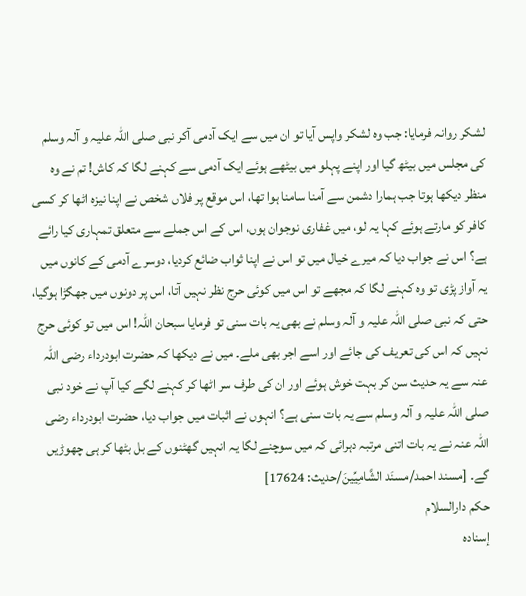لشکر روانہ فرمایا: جب وہ لشکر واپس آیا تو ان میں سے ایک آدمی آکر نبی صلی اللہ علیہ و آلہ وسلم کی مجلس میں بیٹھ گیا اور اپنے پہلو میں بیٹھے ہوئے ایک آدمی سے کہنے لگا کہ کاش! تم نے وہ منظر دیکھا ہوتا جب ہمارا دشمن سے آمنا سامنا ہوا تھا، اس موقع پر فلاں شخص نے اپنا نیزہ اٹھا کر کسی کافر کو مارتے ہوئے کہا یہ لو، میں غفاری نوجوان ہوں، اس کے اس جملے سے متعلق تمہاری کیا رائے ہے؟ اس نے جواب دیا کہ میرے خیال میں تو اس نے اپنا ثواب ضائع کردیا، دوسرے آدمی کے کانوں میں یہ آواز پڑی تو وہ کہنے لگا کہ مجھے تو اس میں کوئی حرج نظر نہیں آتا، اس پر دونوں میں جھگڑا ہوگیا، حتی کہ نبی صلی اللہ علیہ و آلہ وسلم نے بھی یہ بات سنی تو فرمایا سبحان اللہ! اس میں تو کوئی حرج نہیں کہ اس کی تعریف کی جائے اور اسے اجر بھی ملے۔ میں نے دیکھا کہ حضرت ابودرداء رضی اللہ عنہ سے یہ حدیث سن کر بہت خوش ہوئے اور ان کی طرف سر اٹھا کر کہنے لگے کیا آپ نے خود نبی صلی اللہ علیہ و آلہ وسلم سے یہ بات سنی ہے؟ انہوں نے اثبات میں جواب دیا، حضرت ابودرداء رضی اللہ عنہ نے یہ بات اتنی مرتبہ دہرائی کہ میں سوچنے لگا یہ انہیں گھٹنوں کے بل بٹھا کر ہی چھوڑیں گے۔ [مسند احمد/مسنَد الشَّامِیِّینَ/حدیث: 17624]
حکم دارالسلام
إسناده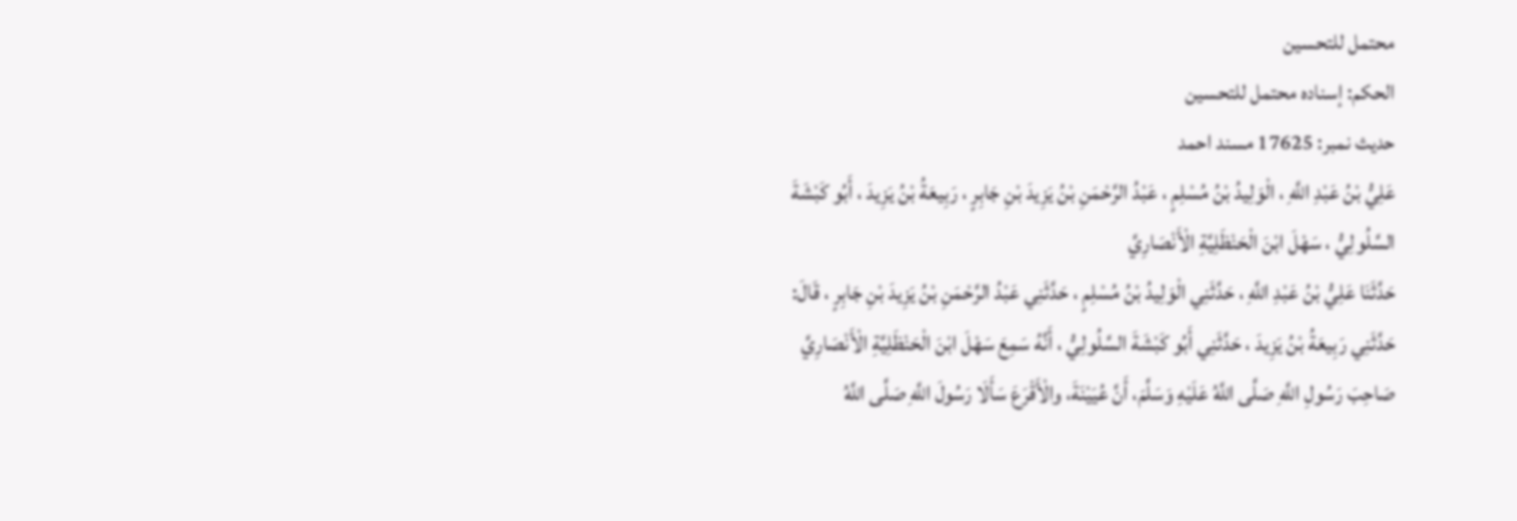محتمل للتحسين
الحكم: إسناده محتمل للتحسين
حدیث نمبر: 17625 مسند احمد
عَلِيُّ بْنُ عَبْدِ اللَّهِ ، الْوَلِيدُ بْنُ مُسْلِمٍ ، عَبْدُ الرَّحْمَنِ بْنُ يَزِيدَ بْنِ جَابِرٍ ، رَبِيعَةُ بْنُ يَزِيدَ ، أَبُو كَبْشَةَ السَّلُولِيُّ ، سَهْلَ ابْنَ الْحَنْظَلِيَّةِ الْأَنْصَارِيَّ
حَدَّثَنَا عَلِيُّ بْنُ عَبْدِ اللَّهِ ، حَدَّثَنِي الْوَلِيدُ بْنُ مُسْلِمٍ ، حَدَّثَنِي عَبْدُ الرَّحْمَنِ بْنُ يَزِيدَ بْنِ جَابِرٍ ، قَالَ: حَدَّثَنِي رَبِيعَةُ بْنُ يَزِيدَ ، حَدَّثَنِي أَبُو كَبْشَةَ السَّلُولِيُّ ، أَنَّهُ سَمِعَ سَهْلَ ابْنَ الْحَنْظَلِيَّةِ الْأَنْصَارِيَّ صَاحِبَ رَسُولِ اللَّهِ صَلَّى اللَّهُ عَلَيْهِ وَسَلَّمَ، أَنَّ عُيَيْنَةَ، والْأَقْرَعَ سَأَلَا رَسُولَ اللَّهِ صَلَّى اللَّهُ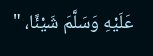عَلَيْهِ وَسَلَّمَ شَيْئًا، "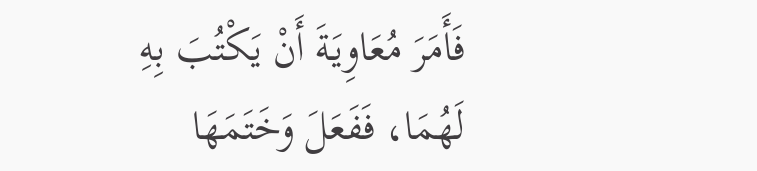فَأَمَرَ مُعَاوِيَةَ أَنْ يَكْتُبَ بِهِ لَهُمَا، فَفَعَلَ وَخَتَمَهَا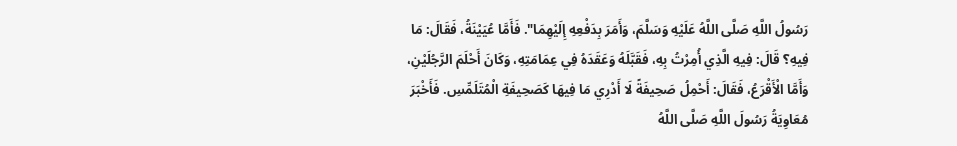رَسُولُ اللَّهِ صَلَّى اللَّهُ عَلَيْهِ وَسَلَّمَ، وَأَمَرَ بِدَفْعِهِ إِلَيْهِمَا". فَأَمَّا عُيَيْنَةُ، فَقَالَ: مَا فِيهِ؟ قَالَ: فِيهِ الَّذِي أُمِرْتُ بِهِ، فَقَبَّلَهُ وَعَقَدَهُ فِي عِمَامَتِهِ، وَكَانَ أَحْلَمَ الرَّجُلَيْنِ، وَأَمَّا الْأَقْرَعُ، فَقَالَ: أَحْمِلُ صَحِيفَةً لَا أَدْرِي مَا فِيهَا كَصَحِيفَةِ الْمُتَلَمِّسِ. فَأَخْبَرَ مُعَاوِيَةُ رَسُولَ اللَّهِ صَلَّى اللَّهُ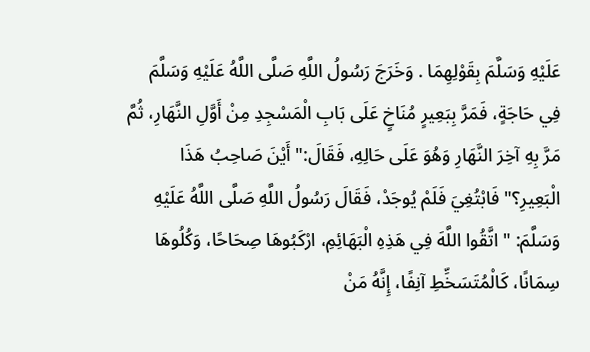عَلَيْهِ وَسَلَّمَ بِقَوْلِهِمَا . وَخَرَجَ رَسُولُ اللَّهِ صَلَّى اللَّهُ عَلَيْهِ وَسَلَّمَ فِي حَاجَةٍ، فَمَرَّ بِبَعِيرٍ مُنَاخٍ عَلَى بَابِ الْمَسْجِدِ مِنْ أَوَّلِ النَّهَارِ، ثُمَّ مَرَّ بِهِ آخِرَ النَّهَارِ وَهُوَ عَلَى حَالِهِ، فَقَالَ:" أَيْنَ صَاحِبُ هَذَا الْبَعِيرِ؟" فَابْتُغِيَ فَلَمْ يُوجَدْ، فَقَالَ رَسُولُ اللَّهِ صَلَّى اللَّهُ عَلَيْهِ وَسَلَّمَ: " اتَّقُوا اللَّهَ فِي هَذِهِ الْبَهَائِمِ، ارْكَبُوهَا صِحَاحًا، وَكُلُوهَا سِمَانًا، كَالْمُتَسَخِّطِ آنِفًا، إِنَّهُ مَنْ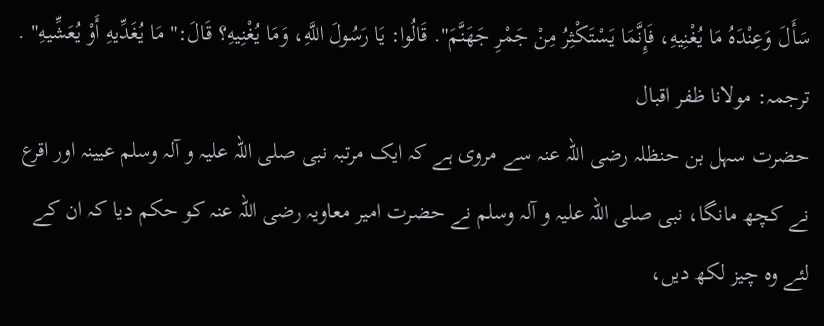سَأَلَ وَعِنْدَهُ مَا يُغْنِيهِ، فَإِنَّمَا يَسْتَكْثِرُ مِنْ جَمْرِ جَهَنَّمَ". قَالُوا: يَا رَسُولَ اللَّهِ، وَمَا يُغْنِيهِ؟ قَالَ:" مَا يُغَدِّيهِ أَوْ يُعَشِّيهِ" .
ترجمہ: مولانا ظفر اقبال
حضرت سہل بن حنظلہ رضی اللہ عنہ سے مروی ہے کہ ایک مرتبہ نبی صلی اللہ علیہ و آلہ وسلم عیینہ اور اقرع نے کچھ مانگا، نبی صلی اللہ علیہ و آلہ وسلم نے حضرت امیر معاویہ رضی اللہ عنہ کو حکم دیا کہ ان کے لئے وہ چیز لکھ دیں،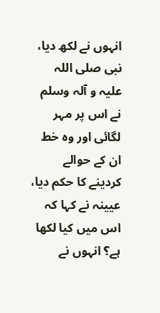انہوں نے لکھ دیا، نبی صلی اللہ علیہ و آلہ وسلم نے اس پر مہر لگائی اور وہ خط ان کے حوالے کردینے کا حکم دیا، عیینہ نے کہا کہ اس میں کیا لکھا ہے؟ انہوں نے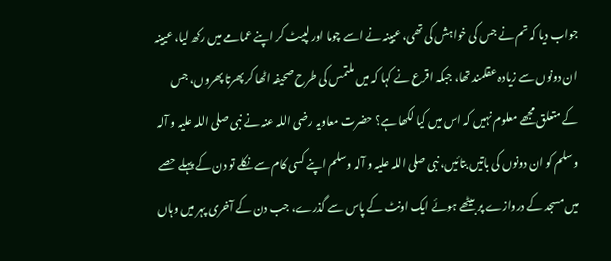جواب دیا کہ تم نے جس کی خواہش کی تھی، عیینہ نے اسے چوما اور لپیٹ کر اپنے عمامے میں رکھ لیا، عیینہ ان دونوں سے زیادہ عقلمند تھا، جبکہ اقرع نے کہا کہ میں ملتمس کی طرح صحیفہ اٹھا کر پھرتا پھروں، جس کے متعلق مجھے معلوم نہیں کہ اس میں کیا لکھا ہے؟ حضرت معاویہ رضی اللہ عنہ نے نبی صلی اللہ علیہ و آلہ وسلم کو ان دونوں کی باتیں بتائیں، نبی صلی اللہ علیہ و آلہ وسلم اپنے کسی کام سے نکلے تو دن کے پہلے حصے میں مسجد کے دروازے پر بیٹھے ہوئے ایک اونٹ کے پاس سے گذرے، جب دن کے آخری پہر میں وہاں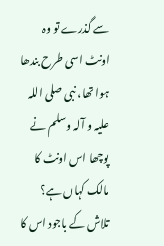سے گذرے تو وہ اونٹ اسی طرح بندھا ہوا تھا، نبی صلی اللہ علیہ و آلہ وسلم نے پوچھا اس اونٹ کا مالک کہاں ہے؟ تلاش کے باجود اس کا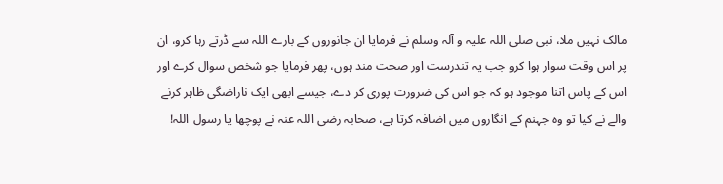مالک نہیں ملا، نبی صلی اللہ علیہ و آلہ وسلم نے فرمایا ان جانوروں کے بارے اللہ سے ڈرتے رہا کرو، ان پر اس وقت سوار ہوا کرو جب یہ تندرست اور صحت مند ہوں، پھر فرمایا جو شخص سوال کرے اور اس کے پاس اتنا موجود ہو کہ جو اس کی ضرورت پوری کر دے، جیسے ابھی ایک ناراضگی ظاہر کرنے والے نے کیا تو وہ جہنم کے انگاروں میں اضافہ کرتا ہے، صحابہ رضی اللہ عنہ نے پوچھا یا رسول اللہ!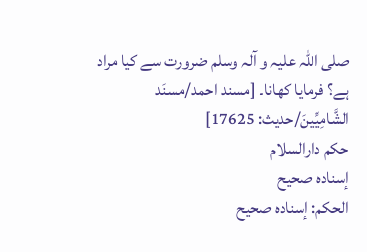صلی اللہ علیہ و آلہ وسلم ضرورت سے کیا مراد ہے؟ فرمایا کھانا۔ [مسند احمد/مسنَد الشَّامِیِّینَ/حدیث: 17625]
حکم دارالسلام
إسناده صحيح
الحكم: إسناده صحيح